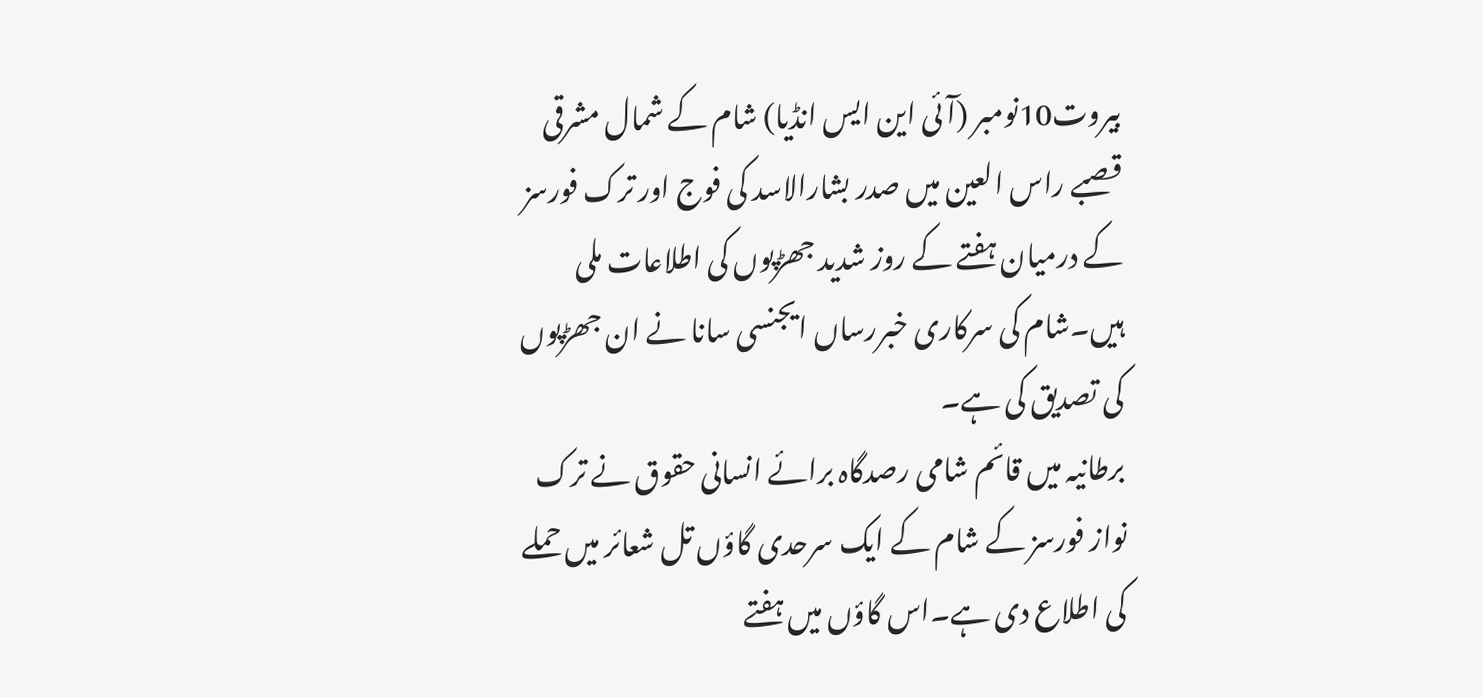بیروت10نومبر (آئی این ایس انڈیا) شام کے شمال مشرقی قصبے راس العین میں صدر بشارالاسد کی فوج اور ترک فورسز کے درمیان ہفتے کے روز شدید جھڑپوں کی اطلاعات ملی ہیں۔شام کی سرکاری خبررساں ایجنسی سانا نے ان جھڑپوں کی تصدیق کی ہے۔
برطانیہ میں قائم شامی رصدگاہ برائے انسانی حقوق نے ترک نواز فورسز کے شام کے ایک سرحدی گاؤں تل شعائر میں حملے کی اطلاع دی ہے۔اس گاؤں میں ہفتے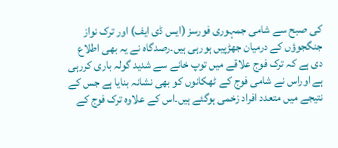کی صبح سے شامی جمہوری فورسز (ایس ڈی ایف) اور ترک نواز جنگجوؤں کے درمیان جھڑپیں ہورہی ہیں۔رصدگاہ نے یہ بھی اطلاع دی ہے کہ ترک فوج علاقے میں توپ خانے سے شدید گولہ باری کررہی ہے اوراس نے شامی فوج کے ٹھکانوں کو بھی نشانہ بنایا ہے جس کے نتیجے میں متعدد افراد زخمی ہوگئے ہیں۔اس کے علاوہ ترک فوج کے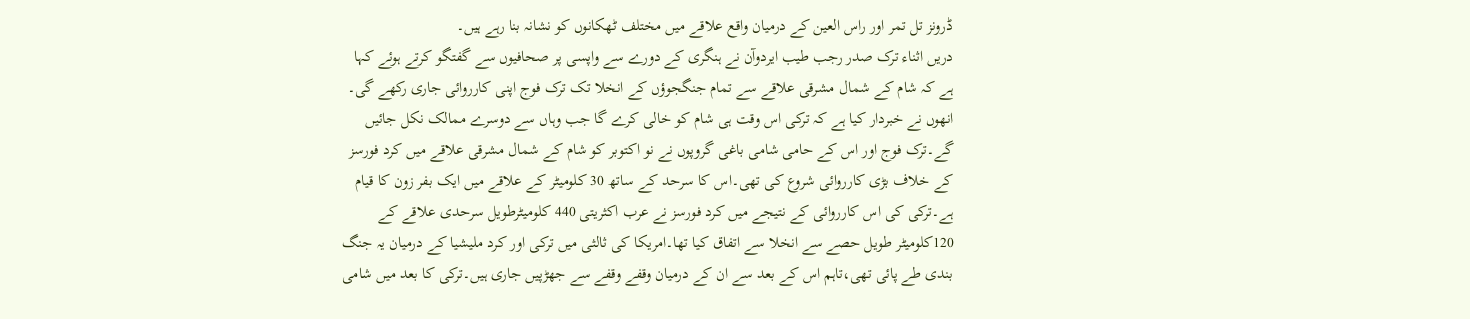ڈرونز تل تمر اور راس العین کے درمیان واقع علاقے میں مختلف ٹھکانوں کو نشانہ بنا رہے ہیں۔
دریں اثناء ترک صدر رجب طیب ایردوآن نے ہنگری کے دورے سے واپسی پر صحافیوں سے گفتگو کرتے ہوئے کہا ہے کہ شام کے شمال مشرقی علاقے سے تمام جنگجوؤں کے انخلا تک ترک فوج اپنی کارروائی جاری رکھے گی۔ انھوں نے خبردار کیا ہے کہ ترکی اس وقت ہی شام کو خالی کرے گا جب وہاں سے دوسرے ممالک نکل جائیں گے۔ترک فوج اور اس کے حامی شامی باغی گروپوں نے نو اکتوبر کو شام کے شمال مشرقی علاقے میں کرد فورسز کے خلاف بڑی کارروائی شروع کی تھی۔اس کا سرحد کے ساتھ 30 کلومیٹر کے علاقے میں ایک بفر زون کا قیام ہے۔ترکی کی اس کارروائی کے نتیجے میں کرد فورسز نے عرب اکثریتی 440 کلومیٹرطویل سرحدی علاقے کے 120کلومیٹر طویل حصے سے انخلا سے اتفاق کیا تھا۔امریکا کی ثالثی میں ترکی اور کرد ملیشیا کے درمیان یہ جنگ بندی طے پائی تھی،تاہم اس کے بعد سے ان کے درمیان وقفے وقفے سے جھڑپیں جاری ہیں۔ترکی کا بعد میں شامی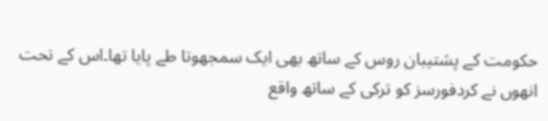حکومت کے پشتیبان روس کے ساتھ بھی ایک سمجھوتا طے پایا تھا۔اس کے تحت انھوں نے کردفورسز کو ترکی کے ساتھ واقع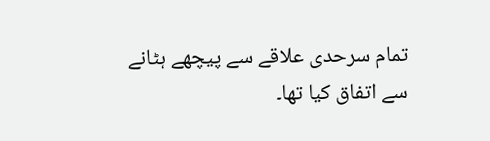تمام سرحدی علاقے سے پیچھے ہٹانے سے اتفاق کیا تھا۔